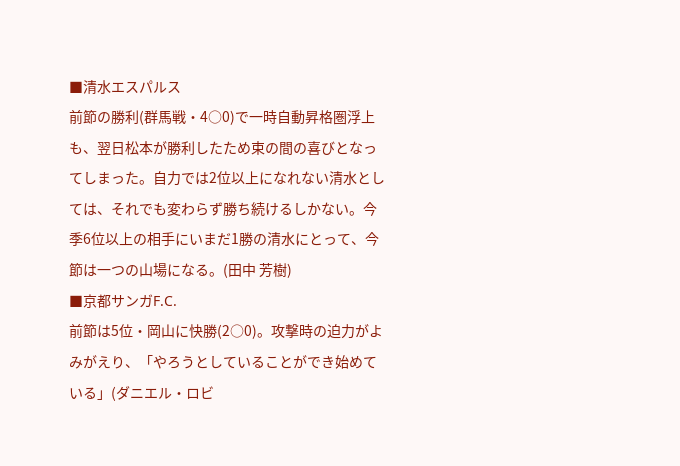■清水エスパルス
前節の勝利(群馬戦・4○0)で一時自動昇格圏浮上も、翌日松本が勝利したため束の間の喜びとなってしまった。自力では2位以上になれない清水としては、それでも変わらず勝ち続けるしかない。今季6位以上の相手にいまだ1勝の清水にとって、今節は一つの山場になる。(田中 芳樹)
■京都サンガF.C.
前節は5位・岡山に快勝(2○0)。攻撃時の迫力がよみがえり、「やろうとしていることができ始めている」(ダニエル・ロビ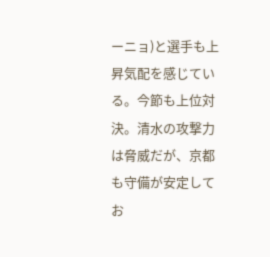ーニョ)と選手も上昇気配を感じている。今節も上位対決。清水の攻撃力は脅威だが、京都も守備が安定してお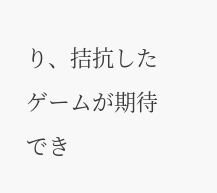り、拮抗したゲームが期待でき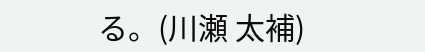る。(川瀬 太補)